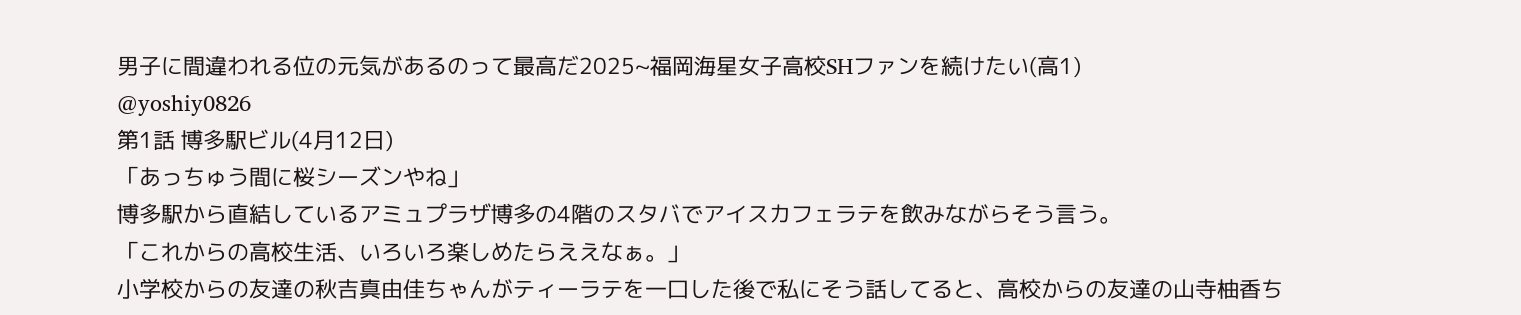男子に間違われる位の元気があるのって最高だ2025~福岡海星女子高校SHファンを続けたい(高1)
@yoshiy0826
第1話 博多駅ビル(4月12日)
「あっちゅう間に桜シーズンやね」
博多駅から直結しているアミュプラザ博多の4階のスタバでアイスカフェラテを飲みながらそう言う。
「これからの高校生活、いろいろ楽しめたらええなぁ。」
小学校からの友達の秋吉真由佳ちゃんがティーラテを一口した後で私にそう話してると、高校からの友達の山寺柚香ち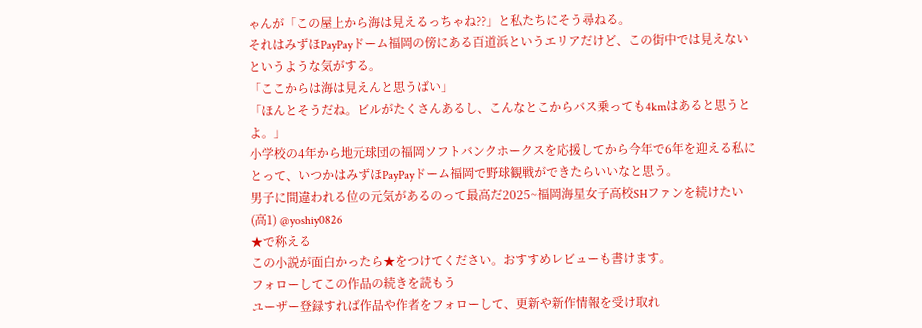ゃんが「この屋上から海は見えるっちゃね??」と私たちにそう尋ねる。
それはみずほPayPayドーム福岡の傍にある百道浜というエリアだけど、この街中では見えないというような気がする。
「ここからは海は見えんと思うばい」
「ほんとそうだね。ビルがたくさんあるし、こんなとこからバス乗っても4kmはあると思うとよ。」
小学校の4年から地元球団の福岡ソフトバンクホークスを応援してから今年で6年を迎える私にとって、いつかはみずほPayPayドーム福岡で野球観戦ができたらいいなと思う。
男子に間違われる位の元気があるのって最高だ2025~福岡海星女子高校SHファンを続けたい(高1) @yoshiy0826
★で称える
この小説が面白かったら★をつけてください。おすすめレビューも書けます。
フォローしてこの作品の続きを読もう
ユーザー登録すれば作品や作者をフォローして、更新や新作情報を受け取れ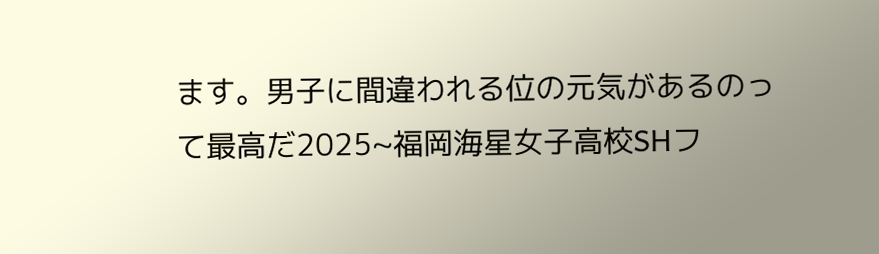ます。男子に間違われる位の元気があるのって最高だ2025~福岡海星女子高校SHフ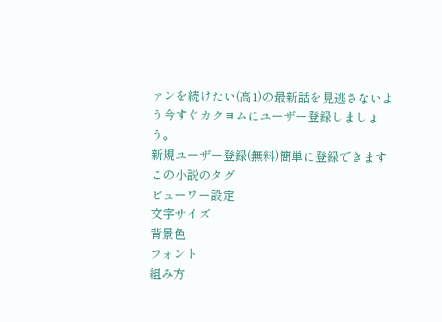ァンを続けたい(高1)の最新話を見逃さないよう今すぐカクヨムにユーザー登録しましょう。
新規ユーザー登録(無料)簡単に登録できます
この小説のタグ
ビューワー設定
文字サイズ
背景色
フォント
組み方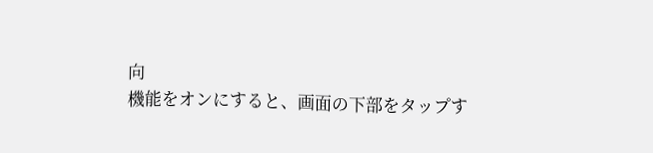向
機能をオンにすると、画面の下部をタップす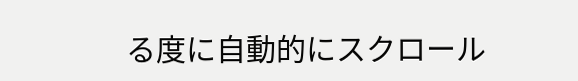る度に自動的にスクロール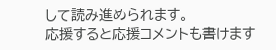して読み進められます。
応援すると応援コメントも書けます